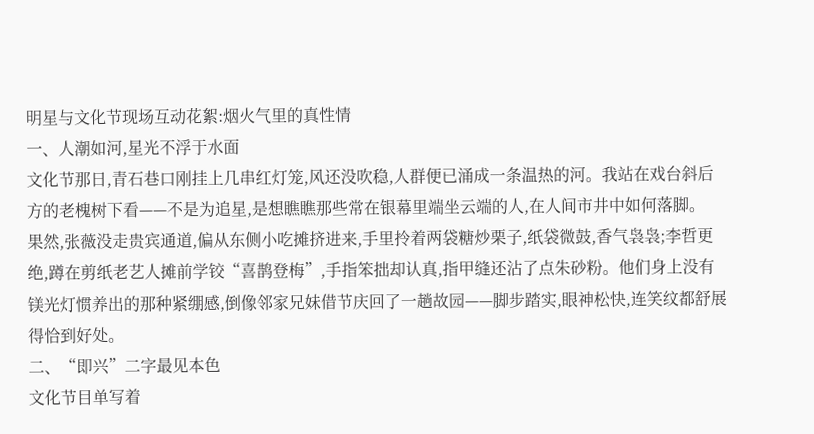明星与文化节现场互动花絮:烟火气里的真性情
一、人潮如河,星光不浮于水面
文化节那日,青石巷口刚挂上几串红灯笼,风还没吹稳,人群便已涌成一条温热的河。我站在戏台斜后方的老槐树下看——不是为追星,是想瞧瞧那些常在银幕里端坐云端的人,在人间市井中如何落脚。
果然,张薇没走贵宾通道,偏从东侧小吃摊挤进来,手里拎着两袋糖炒栗子,纸袋微鼓,香气袅袅;李哲更绝,蹲在剪纸老艺人摊前学铰“喜鹊登梅”,手指笨拙却认真,指甲缝还沾了点朱砂粉。他们身上没有镁光灯惯养出的那种紧绷感,倒像邻家兄妹借节庆回了一趟故园——脚步踏实,眼神松快,连笑纹都舒展得恰到好处。
二、“即兴”二字最见本色
文化节目单写着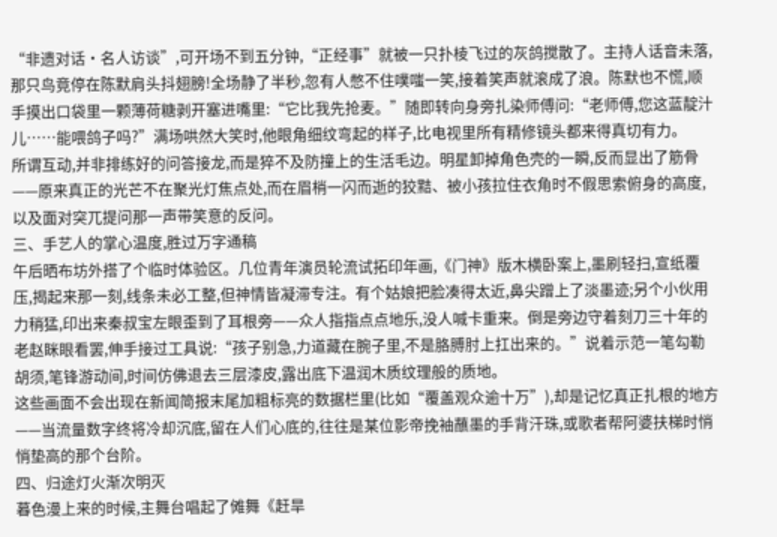“非遗对话·名人访谈”,可开场不到五分钟,“正经事”就被一只扑棱飞过的灰鸽搅散了。主持人话音未落,那只鸟竟停在陈默肩头抖翅膀!全场静了半秒,忽有人憋不住噗嗤一笑,接着笑声就滚成了浪。陈默也不慌,顺手摸出口袋里一颗薄荷糖剥开塞进嘴里:“它比我先抢麦。”随即转向身旁扎染师傅问:“老师傅,您这蓝靛汁儿……能喂鸽子吗?”满场哄然大笑时,他眼角细纹弯起的样子,比电视里所有精修镜头都来得真切有力。
所谓互动,并非排练好的问答接龙,而是猝不及防撞上的生活毛边。明星卸掉角色壳的一瞬,反而显出了筋骨——原来真正的光芒不在聚光灯焦点处,而在眉梢一闪而逝的狡黠、被小孩拉住衣角时不假思索俯身的高度,以及面对突兀提问那一声带笑意的反问。
三、手艺人的掌心温度,胜过万字通稿
午后晒布坊外搭了个临时体验区。几位青年演员轮流试拓印年画,《门神》版木横卧案上,墨刷轻扫,宣纸覆压,揭起来那一刻,线条未必工整,但神情皆凝滞专注。有个姑娘把脸凑得太近,鼻尖蹭上了淡墨迹;另个小伙用力稍猛,印出来秦叔宝左眼歪到了耳根旁——众人指指点点地乐,没人喊卡重来。倒是旁边守着刻刀三十年的老赵眯眼看罢,伸手接过工具说:“孩子别急,力道藏在腕子里,不是胳膊肘上扛出来的。”说着示范一笔勾勒胡须,笔锋游动间,时间仿佛退去三层漆皮,露出底下温润木质纹理般的质地。
这些画面不会出现在新闻简报末尾加粗标亮的数据栏里(比如“覆盖观众逾十万”),却是记忆真正扎根的地方——当流量数字终将冷却沉底,留在人们心底的,往往是某位影帝挽袖蘸墨的手背汗珠,或歌者帮阿婆扶梯时悄悄垫高的那个台阶。
四、归途灯火渐次明灭
暮色漫上来的时候,主舞台唱起了傩舞《赶旱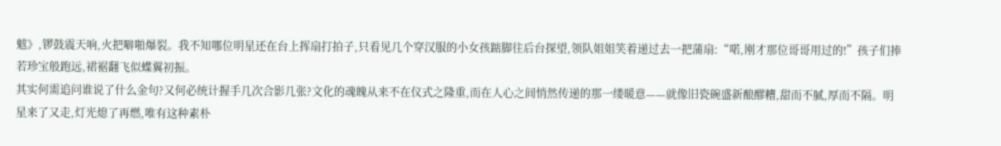魃》,锣鼓震天响,火把噼啪爆裂。我不知哪位明星还在台上挥扇打拍子,只看见几个穿汉服的小女孩踮脚往后台探望,领队姐姐笑着递过去一把蒲扇:“喏,刚才那位哥哥用过的!”孩子们捧若珍宝般跑远,裙裾翻飞似蝶翼初振。
其实何需追问谁说了什么金句?又何必统计握手几次合影几张?文化的魂魄从来不在仪式之隆重,而在人心之间悄然传递的那一缕暖意——就像旧瓷碗盛新酿醪糟,甜而不腻,厚而不隔。明星来了又走,灯光熄了再燃,唯有这种素朴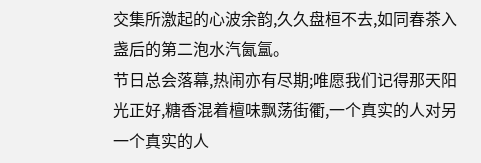交集所激起的心波余韵,久久盘桓不去,如同春茶入盏后的第二泡水汽氤氲。
节日总会落幕,热闹亦有尽期;唯愿我们记得那天阳光正好,糖香混着檀味飘荡街衢,一个真实的人对另一个真实的人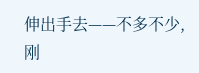伸出手去——不多不少,刚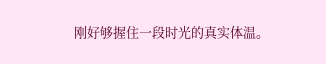刚好够握住一段时光的真实体温。